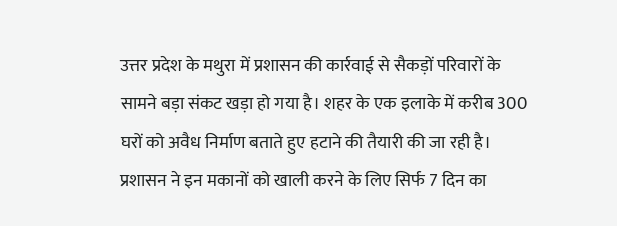उत्तर प्रदेश के मथुरा में प्रशासन की कार्रवाई से सैकड़ों परिवारों के सामने बड़ा संकट खड़ा हो गया है। शहर के एक इलाके में करीब 300 घरों को अवैध निर्माण बताते हुए हटाने की तैयारी की जा रही है। प्रशासन ने इन मकानों को खाली करने के लिए सिर्फ 7 दिन का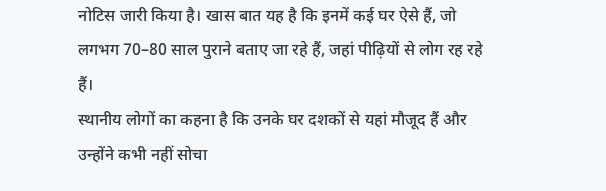नोटिस जारी किया है। खास बात यह है कि इनमें कई घर ऐसे हैं, जो लगभग 70–80 साल पुराने बताए जा रहे हैं, जहां पीढ़ियों से लोग रह रहे हैं।
स्थानीय लोगों का कहना है कि उनके घर दशकों से यहां मौजूद हैं और उन्होंने कभी नहीं सोचा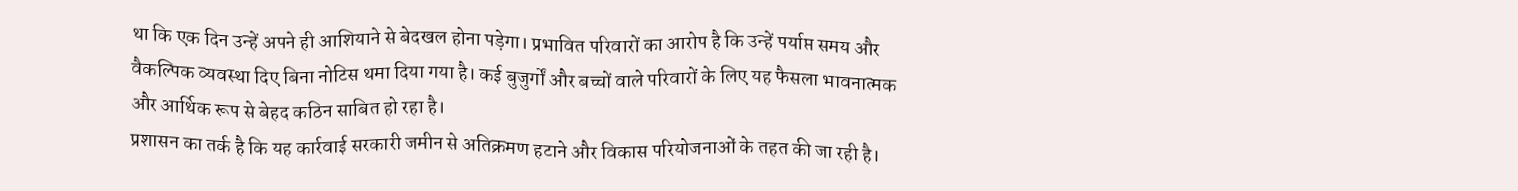था कि एक दिन उन्हें अपने ही आशियाने से बेदखल होना पड़ेगा। प्रभावित परिवारों का आरोप है कि उन्हें पर्याप्त समय और वैकल्पिक व्यवस्था दिए बिना नोटिस थमा दिया गया है। कई बुजुर्गों और बच्चों वाले परिवारों के लिए यह फैसला भावनात्मक और आर्थिक रूप से बेहद कठिन साबित हो रहा है।
प्रशासन का तर्क है कि यह कार्रवाई सरकारी जमीन से अतिक्रमण हटाने और विकास परियोजनाओं के तहत की जा रही है।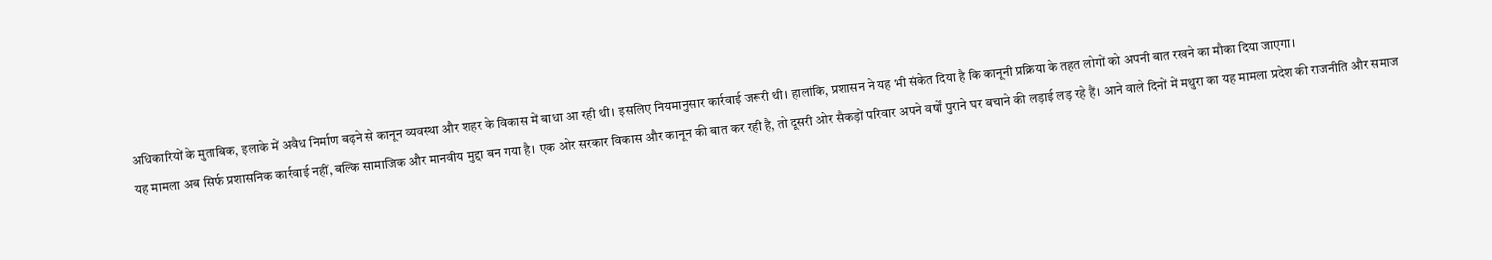अधिकारियों के मुताबिक, इलाके में अवैध निर्माण बढ़ने से कानून व्यवस्था और शहर के विकास में बाधा आ रही थी। इसलिए नियमानुसार कार्रवाई जरूरी थी। हालांकि, प्रशासन ने यह भी संकेत दिया है कि कानूनी प्रक्रिया के तहत लोगों को अपनी बात रखने का मौका दिया जाएगा।
यह मामला अब सिर्फ प्रशासनिक कार्रवाई नहीं, बल्कि सामाजिक और मानवीय मुद्दा बन गया है। एक ओर सरकार विकास और कानून की बात कर रही है, तो दूसरी ओर सैकड़ों परिवार अपने वर्षों पुराने घर बचाने की लड़ाई लड़ रहे हैं। आने वाले दिनों में मथुरा का यह मामला प्रदेश की राजनीति और समाज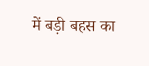में बड़ी बहस का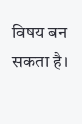विषय बन सकता है।